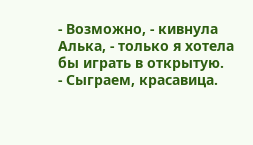- Возможно, - кивнула Алька, - только я хотела бы играть в открытую.
- Сыграем, красавица.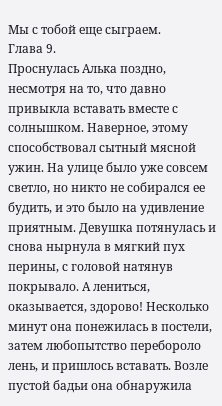Мы с тобой еще сыграем.
Глава 9.
Проснулась Алька поздно, несмотря на то, что давно привыкла вставать вместе с солнышком. Наверное, этому способствовал сытный мясной ужин. На улице было уже совсем светло, но никто не собирался ее будить, и это было на удивление приятным. Девушка потянулась и снова нырнула в мягкий пух перины, с головой натянув покрывало. А лениться, оказывается, здорово! Несколько минут она понежилась в постели, затем любопытство перебороло лень, и пришлось вставать. Возле пустой бадьи она обнаружила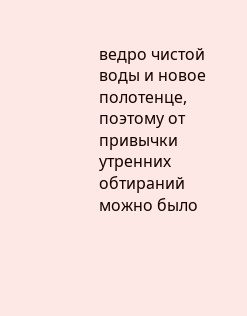ведро чистой воды и новое полотенце, поэтому от привычки утренних обтираний можно было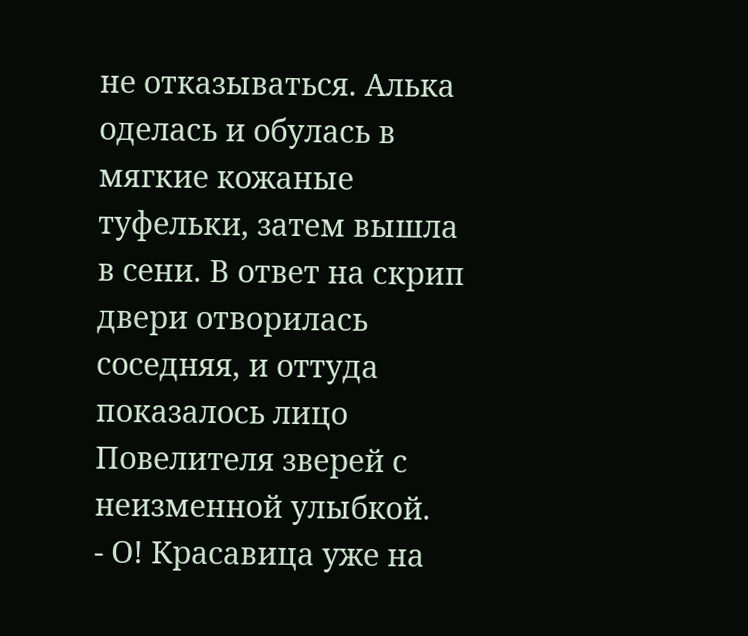не отказываться. Алька оделась и обулась в мягкие кожаные туфельки, затем вышла в сени. В ответ на скрип двери отворилась соседняя, и оттуда показалось лицо Повелителя зверей с неизменной улыбкой.
- О! Красавица уже на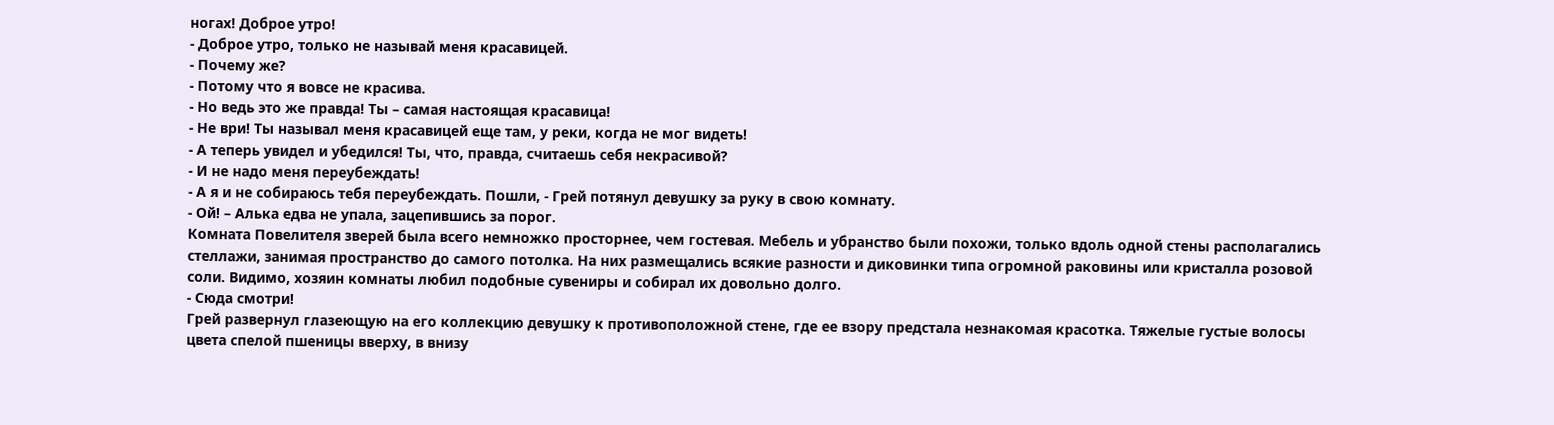ногах! Доброе утро!
- Доброе утро, только не называй меня красавицей.
- Почему же?
- Потому что я вовсе не красива.
- Но ведь это же правда! Ты – самая настоящая красавица!
- Не ври! Ты называл меня красавицей еще там, у реки, когда не мог видеть!
- А теперь увидел и убедился! Ты, что, правда, считаешь себя некрасивой?
- И не надо меня переубеждать!
- А я и не собираюсь тебя переубеждать. Пошли, - Грей потянул девушку за руку в свою комнату.
- Ой! – Алька едва не упала, зацепившись за порог.
Комната Повелителя зверей была всего немножко просторнее, чем гостевая. Мебель и убранство были похожи, только вдоль одной стены располагались стеллажи, занимая пространство до самого потолка. На них размещались всякие разности и диковинки типа огромной раковины или кристалла розовой соли. Видимо, хозяин комнаты любил подобные сувениры и собирал их довольно долго.
- Сюда смотри!
Грей развернул глазеющую на его коллекцию девушку к противоположной стене, где ее взору предстала незнакомая красотка. Тяжелые густые волосы цвета спелой пшеницы вверху, в внизу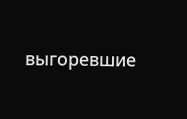выгоревшие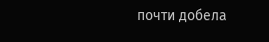почти добела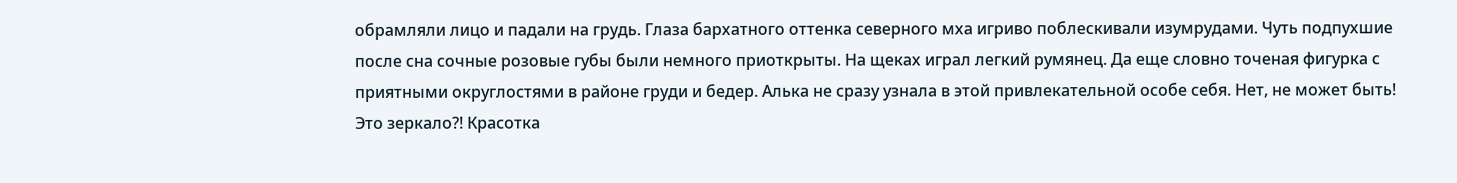обрамляли лицо и падали на грудь. Глаза бархатного оттенка северного мха игриво поблескивали изумрудами. Чуть подпухшие после сна сочные розовые губы были немного приоткрыты. На щеках играл легкий румянец. Да еще словно точеная фигурка с приятными округлостями в районе груди и бедер. Алька не сразу узнала в этой привлекательной особе себя. Нет, не может быть! Это зеркало?! Красотка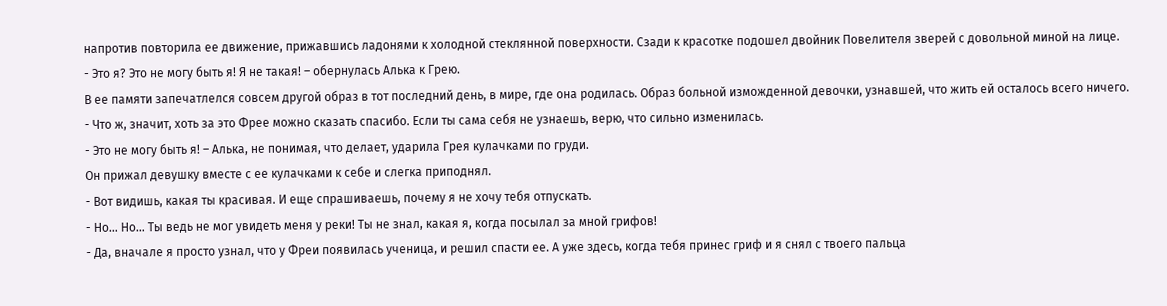напротив повторила ее движение, прижавшись ладонями к холодной стеклянной поверхности. Сзади к красотке подошел двойник Повелителя зверей с довольной миной на лице.
- Это я? Это не могу быть я! Я не такая! – обернулась Алька к Грею.
В ее памяти запечатлелся совсем другой образ в тот последний день, в мире, где она родилась. Образ больной изможденной девочки, узнавшей, что жить ей осталось всего ничего.
- Что ж, значит, хоть за это Фрее можно сказать спасибо. Если ты сама себя не узнаешь, верю, что сильно изменилась.
- Это не могу быть я! – Алька, не понимая, что делает, ударила Грея кулачками по груди.
Он прижал девушку вместе с ее кулачками к себе и слегка приподнял.
- Вот видишь, какая ты красивая. И еще спрашиваешь, почему я не хочу тебя отпускать.
- Но… Но… Ты ведь не мог увидеть меня у реки! Ты не знал, какая я, когда посылал за мной грифов!
- Да, вначале я просто узнал, что у Фреи появилась ученица, и решил спасти ее. А уже здесь, когда тебя принес гриф и я снял с твоего пальца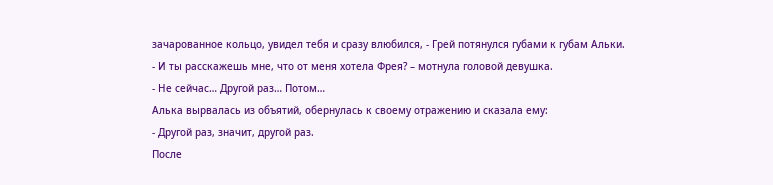зачарованное кольцо, увидел тебя и сразу влюбился, - Грей потянулся губами к губам Альки.
- И ты расскажешь мне, что от меня хотела Фрея? – мотнула головой девушка.
- Не сейчас… Другой раз… Потом…
Алька вырвалась из объятий, обернулась к своему отражению и сказала ему:
- Другой раз, значит, другой раз.
После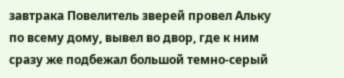завтрака Повелитель зверей провел Альку по всему дому, вывел во двор, где к ним сразу же подбежал большой темно-серый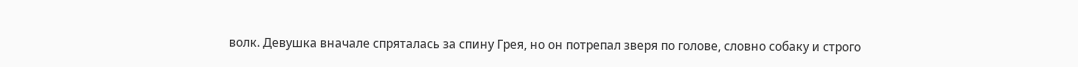волк. Девушка вначале спряталась за спину Грея, но он потрепал зверя по голове, словно собаку и строго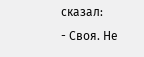сказал:
- Своя. Не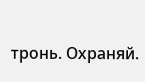тронь. Охраняй.